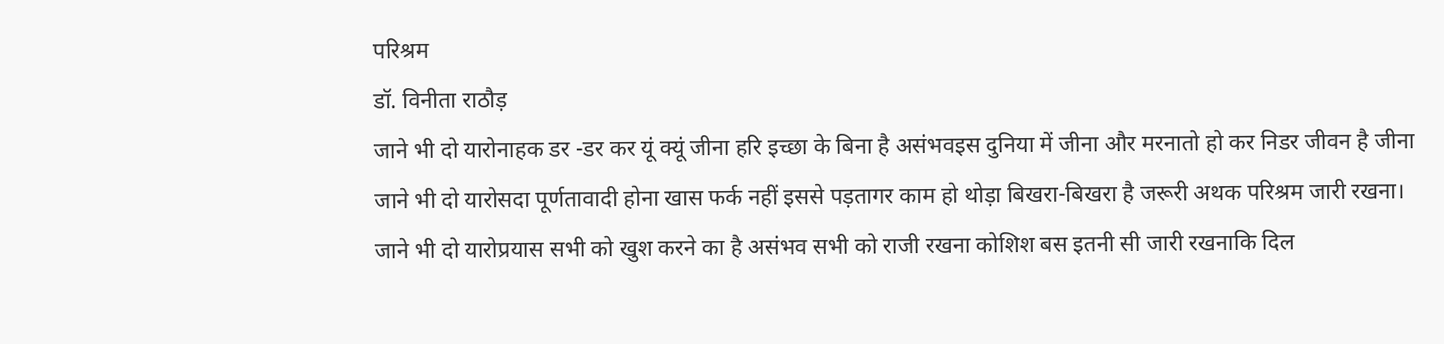परिश्रम
डॉ. विनीता राठौड़
जाने भी दो यारोनाहक डर -डर कर यूं क्यूं जीना हरि इच्छा के बिना है असंभवइस दुनिया में जीना और मरनातो हो कर निडर जीवन है जीना
जाने भी दो यारोसदा पूर्णतावादी होना खास फर्क नहीं इससे पड़तागर काम हो थोड़ा बिखरा-बिखरा है जरूरी अथक परिश्रम जारी रखना।
जाने भी दो यारोप्रयास सभी को खुश करने का है असंभव सभी को राजी रखना कोशिश बस इतनी सी जारी रखनाकि दिल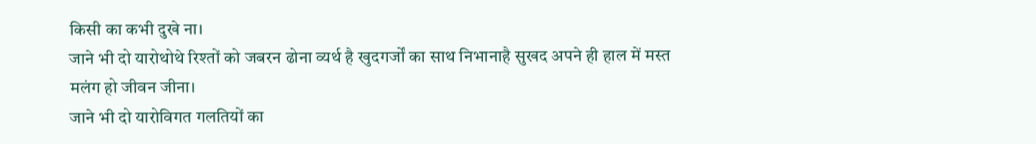किसी का कभी दुखे ना।
जाने भी दो यारोथोथे रिश्तों को जबरन ढोना व्यर्थ है खुदगर्जों का साथ निभानाहै सुखद अपने ही हाल में मस्त मलंग हो जीवन जीना।
जाने भी दो यारोविगत गलतियों का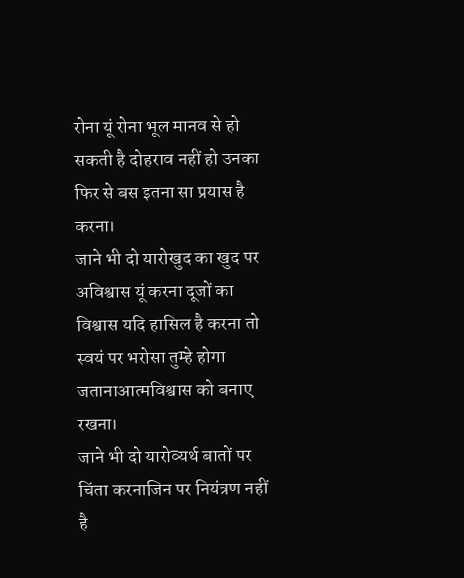रोना यूं रोना भूल मानव से हो सकती है दोहराव नहीं हो उनका फिर से बस इतना सा प्रयास है करना।
जाने भी दो यारोखुद का खुद पर अविश्वास यूं करना दूजों का विश्वास यदि हासिल है करना तो स्वयं पर भरोसा तुम्हे होगा जतानाआत्मविश्वास को बनाए रखना।
जाने भी दो यारोव्यर्थ बातों पर चिंता करनाजिन पर नियंत्रण नहीं है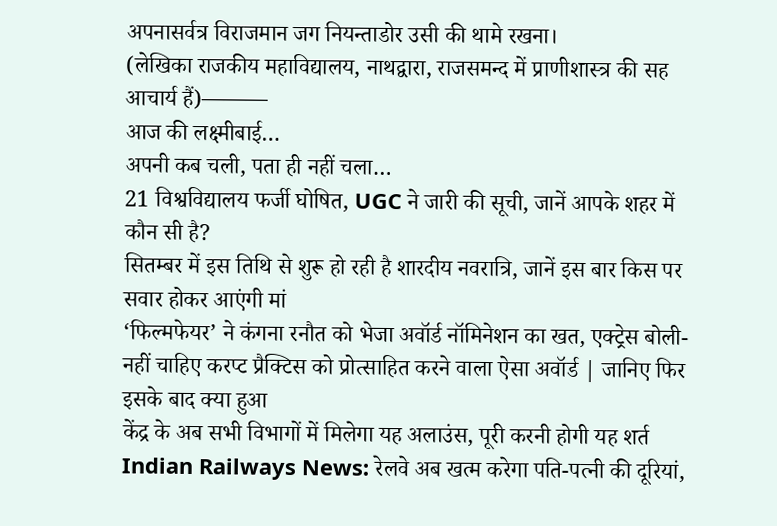अपनासर्वत्र विराजमान जग नियन्ताडोर उसी की थामे रखना।
(लेखिका राजकीय महाविद्यालय, नाथद्वारा, राजसमन्द में प्राणीशास्त्र की सह आचार्य हैं)———
आज की लक्ष्मीबाई…
अपनी कब चली, पता ही नहीं चला…
21 विश्वविद्यालय फर्जी घोषित, UGC ने जारी की सूची, जानें आपके शहर में कौन सी है?
सितम्बर में इस तिथि से शुरू हो रही है शारदीय नवरात्रि, जानें इस बार किस पर सवार होकर आएंगी मां
‘फिल्मफेयर’ ने कंगना रनौत को भेजा अवॉर्ड नॉमिनेशन का खत, एक्ट्रेस बोली- नहीं चाहिए करप्ट प्रैक्टिस को प्रोत्साहित करने वाला ऐसा अवॉर्ड | जानिए फिर इसके बाद क्या हुआ
केंद्र के अब सभी विभागों में मिलेगा यह अलाउंस, पूरी करनी होगी यह शर्त
Indian Railways News: रेलवे अब खत्म करेगा पति-पत्नी की दूरियां,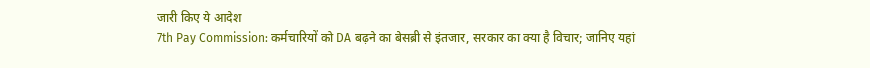जारी किए ये आदेश
7th Pay Commission: कर्मचारियों को DA बढ़ने का बेसब्री से इंतजार, सरकार का क्या है विचार; जानिए यहां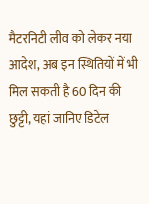मैटरनिटी लीव को लेकर नया आदेश, अब इन स्थितियों में भी मिल सकती है 60 दिन की छुट्टी, यहां जानिए डिटेल